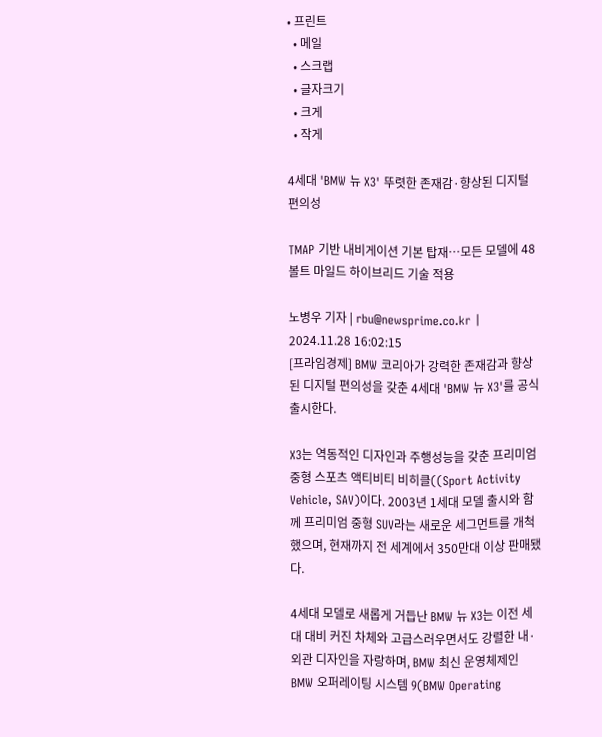• 프린트
  • 메일
  • 스크랩
  • 글자크기
  • 크게
  • 작게

4세대 'BMW 뉴 X3' 뚜렷한 존재감·향상된 디지털 편의성

TMAP 기반 내비게이션 기본 탑재…모든 모델에 48볼트 마일드 하이브리드 기술 적용

노병우 기자 | rbu@newsprime.co.kr | 2024.11.28 16:02:15
[프라임경제] BMW 코리아가 강력한 존재감과 향상된 디지털 편의성을 갖춘 4세대 'BMW 뉴 X3'를 공식 출시한다.

X3는 역동적인 디자인과 주행성능을 갖춘 프리미엄 중형 스포츠 액티비티 비히클((Sport Activity Vehicle, SAV)이다. 2003년 1세대 모델 출시와 함께 프리미엄 중형 SUV라는 새로운 세그먼트를 개척했으며, 현재까지 전 세계에서 350만대 이상 판매됐다.

4세대 모델로 새롭게 거듭난 BMW 뉴 X3는 이전 세대 대비 커진 차체와 고급스러우면서도 강렬한 내·외관 디자인을 자랑하며, BMW 최신 운영체제인 BMW 오퍼레이팅 시스템 9(BMW Operating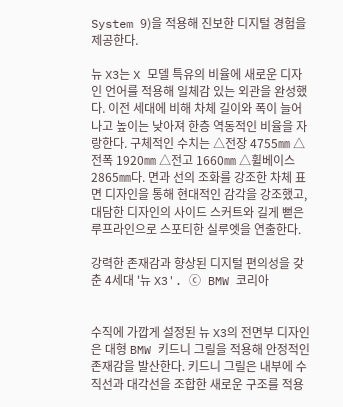System 9)을 적용해 진보한 디지털 경험을 제공한다.

뉴 X3는 X 모델 특유의 비율에 새로운 디자인 언어를 적용해 일체감 있는 외관을 완성했다. 이전 세대에 비해 차체 길이와 폭이 늘어나고 높이는 낮아져 한층 역동적인 비율을 자랑한다. 구체적인 수치는 △전장 4755㎜ △전폭 1920㎜ △전고 1660㎜ △휠베이스 2865㎜다. 면과 선의 조화를 강조한 차체 표면 디자인을 통해 현대적인 감각을 강조했고, 대담한 디자인의 사이드 스커트와 길게 뻗은 루프라인으로 스포티한 실루엣을 연출한다.

강력한 존재감과 향상된 디지털 편의성을 갖춘 4세대 '뉴 X3'. ⓒ BMW 코리아


수직에 가깝게 설정된 뉴 X3의 전면부 디자인은 대형 BMW 키드니 그릴을 적용해 안정적인 존재감을 발산한다. 키드니 그릴은 내부에 수직선과 대각선을 조합한 새로운 구조를 적용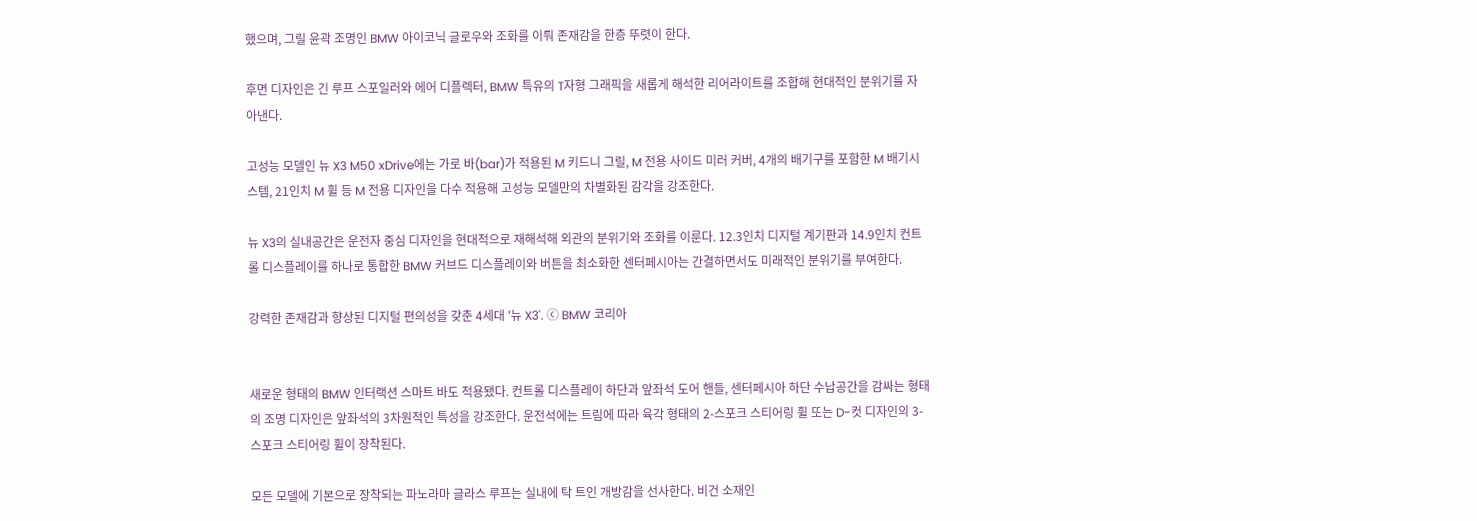했으며, 그릴 윤곽 조명인 BMW 아이코닉 글로우와 조화를 이뤄 존재감을 한층 뚜렷이 한다.

후면 디자인은 긴 루프 스포일러와 에어 디플렉터, BMW 특유의 T자형 그래픽을 새롭게 해석한 리어라이트를 조합해 현대적인 분위기를 자아낸다.

고성능 모델인 뉴 X3 M50 xDrive에는 가로 바(bar)가 적용된 M 키드니 그릴, M 전용 사이드 미러 커버, 4개의 배기구를 포함한 M 배기시스템, 21인치 M 휠 등 M 전용 디자인을 다수 적용해 고성능 모델만의 차별화된 감각을 강조한다.

뉴 X3의 실내공간은 운전자 중심 디자인을 현대적으로 재해석해 외관의 분위기와 조화를 이룬다. 12.3인치 디지털 계기판과 14.9인치 컨트롤 디스플레이를 하나로 통합한 BMW 커브드 디스플레이와 버튼을 최소화한 센터페시아는 간결하면서도 미래적인 분위기를 부여한다.

강력한 존재감과 향상된 디지털 편의성을 갖춘 4세대 '뉴 X3'. ⓒ BMW 코리아


새로운 형태의 BMW 인터랙션 스마트 바도 적용됐다. 컨트롤 디스플레이 하단과 앞좌석 도어 핸들, 센터페시아 하단 수납공간을 감싸는 형태의 조명 디자인은 앞좌석의 3차원적인 특성을 강조한다. 운전석에는 트림에 따라 육각 형태의 2-스포크 스티어링 휠 또는 D-컷 디자인의 3-스포크 스티어링 휠이 장착된다.

모든 모델에 기본으로 장착되는 파노라마 글라스 루프는 실내에 탁 트인 개방감을 선사한다. 비건 소재인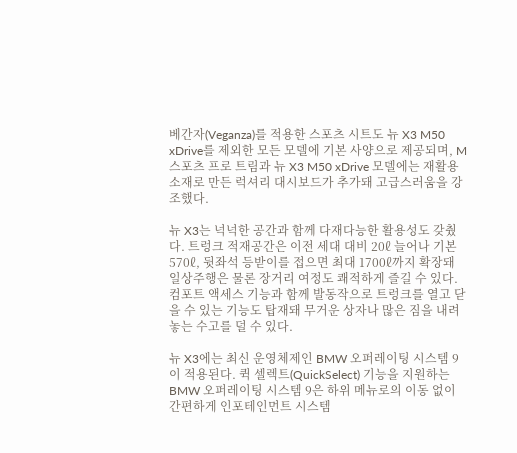베간자(Veganza)를 적용한 스포츠 시트도 뉴 X3 M50 xDrive를 제외한 모든 모델에 기본 사양으로 제공되며, M 스포츠 프로 트림과 뉴 X3 M50 xDrive 모델에는 재활용 소재로 만든 럭셔리 대시보드가 추가돼 고급스러움을 강조했다.

뉴 X3는 넉넉한 공간과 함께 다재다능한 활용성도 갖췄다. 트렁크 적재공간은 이전 세대 대비 20ℓ 늘어나 기본 570ℓ, 뒷좌석 등받이를 접으면 최대 1700ℓ까지 확장돼 일상주행은 물론 장거리 여정도 쾌적하게 즐길 수 있다. 컴포트 액세스 기능과 함께 발동작으로 트렁크를 열고 닫을 수 있는 기능도 탑재돼 무거운 상자나 많은 짐을 내려놓는 수고를 덜 수 있다.

뉴 X3에는 최신 운영체제인 BMW 오퍼레이팅 시스템 9이 적용된다. 퀵 셀렉트(QuickSelect) 기능을 지원하는 BMW 오퍼레이팅 시스템 9은 하위 메뉴로의 이동 없이 간편하게 인포테인먼트 시스템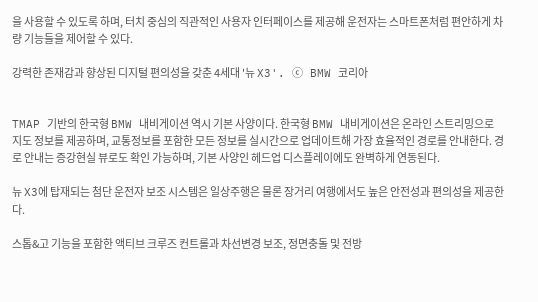을 사용할 수 있도록 하며, 터치 중심의 직관적인 사용자 인터페이스를 제공해 운전자는 스마트폰처럼 편안하게 차량 기능들을 제어할 수 있다.

강력한 존재감과 향상된 디지털 편의성을 갖춘 4세대 '뉴 X3'. ⓒ BMW 코리아


TMAP 기반의 한국형 BMW 내비게이션 역시 기본 사양이다. 한국형 BMW 내비게이션은 온라인 스트리밍으로 지도 정보를 제공하며, 교통정보를 포함한 모든 정보를 실시간으로 업데이트해 가장 효율적인 경로를 안내한다. 경로 안내는 증강현실 뷰로도 확인 가능하며, 기본 사양인 헤드업 디스플레이에도 완벽하게 연동된다.

뉴 X3에 탑재되는 첨단 운전자 보조 시스템은 일상주행은 물론 장거리 여행에서도 높은 안전성과 편의성을 제공한다.

스톱&고 기능을 포함한 액티브 크루즈 컨트롤과 차선변경 보조, 정면충돌 및 전방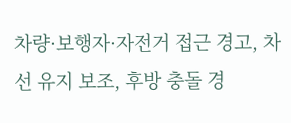차량·보행자·자전거 접근 경고, 차선 유지 보조, 후방 충돌 경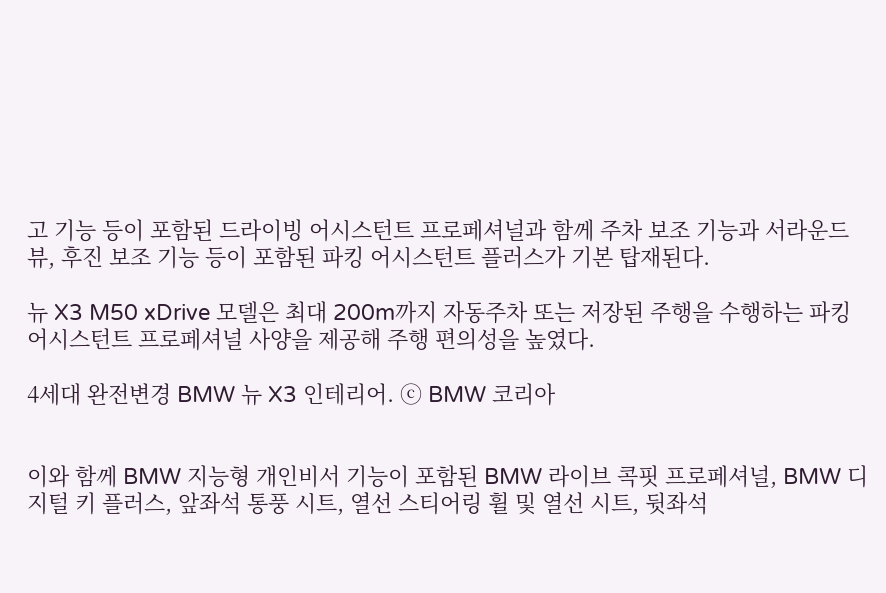고 기능 등이 포함된 드라이빙 어시스턴트 프로페셔널과 함께 주차 보조 기능과 서라운드 뷰, 후진 보조 기능 등이 포함된 파킹 어시스턴트 플러스가 기본 탑재된다.

뉴 X3 M50 xDrive 모델은 최대 200m까지 자동주차 또는 저장된 주행을 수행하는 파킹 어시스턴트 프로페셔널 사양을 제공해 주행 편의성을 높였다.

4세대 완전변경 BMW 뉴 X3 인테리어. ⓒ BMW 코리아


이와 함께 BMW 지능형 개인비서 기능이 포함된 BMW 라이브 콕핏 프로페셔널, BMW 디지털 키 플러스, 앞좌석 통풍 시트, 열선 스티어링 휠 및 열선 시트, 뒷좌석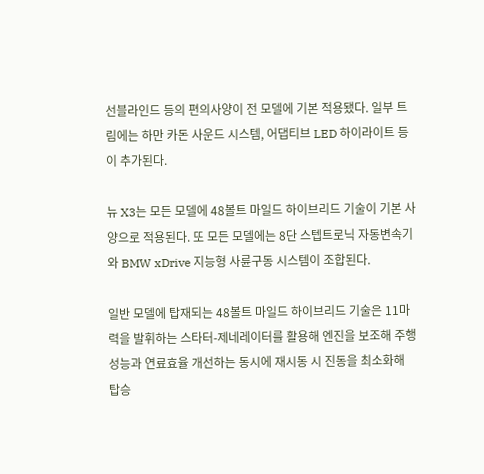선블라인드 등의 편의사양이 전 모델에 기본 적용됐다. 일부 트림에는 하만 카돈 사운드 시스템, 어댑티브 LED 하이라이트 등이 추가된다.

뉴 X3는 모든 모델에 48볼트 마일드 하이브리드 기술이 기본 사양으로 적용된다. 또 모든 모델에는 8단 스텝트로닉 자동변속기와 BMW xDrive 지능형 사륜구동 시스템이 조합된다.

일반 모델에 탑재되는 48볼트 마일드 하이브리드 기술은 11마력을 발휘하는 스타터-제네레이터를 활용해 엔진을 보조해 주행성능과 연료효율 개선하는 동시에 재시동 시 진동을 최소화해 탑승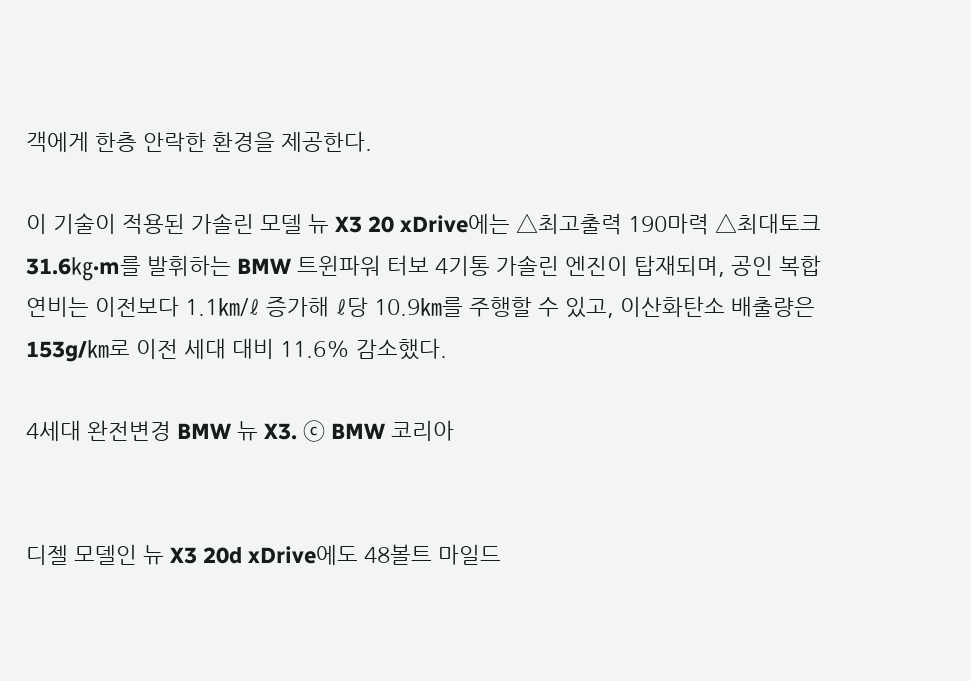객에게 한층 안락한 환경을 제공한다.

이 기술이 적용된 가솔린 모델 뉴 X3 20 xDrive에는 △최고출력 190마력 △최대토크 31.6㎏·m를 발휘하는 BMW 트윈파워 터보 4기통 가솔린 엔진이 탑재되며, 공인 복합연비는 이전보다 1.1㎞/ℓ 증가해 ℓ당 10.9㎞를 주행할 수 있고, 이산화탄소 배출량은 153g/㎞로 이전 세대 대비 11.6% 감소했다.

4세대 완전변경 BMW 뉴 X3. ⓒ BMW 코리아


디젤 모델인 뉴 X3 20d xDrive에도 48볼트 마일드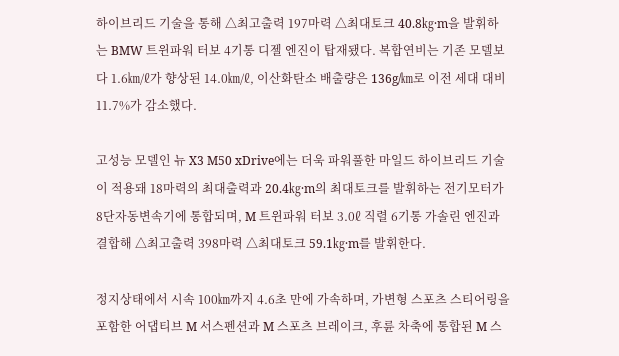하이브리드 기술을 통해 △최고출력 197마력 △최대토크 40.8㎏·m을 발휘하는 BMW 트윈파워 터보 4기통 디젤 엔진이 탑재됐다. 복합연비는 기존 모델보다 1.6㎞/ℓ가 향상된 14.0㎞/ℓ, 이산화탄소 배출량은 136g/㎞로 이전 세대 대비 11.7%가 감소했다.

고성능 모델인 뉴 X3 M50 xDrive에는 더욱 파워풀한 마일드 하이브리드 기술이 적용돼 18마력의 최대출력과 20.4㎏·m의 최대토크를 발휘하는 전기모터가 8단자동변속기에 통합되며, M 트윈파워 터보 3.0ℓ 직렬 6기통 가솔린 엔진과 결합해 △최고출력 398마력 △최대토크 59.1㎏·m를 발휘한다.

정지상태에서 시속 100㎞까지 4.6초 만에 가속하며, 가변형 스포츠 스티어링을 포함한 어댑티브 M 서스펜션과 M 스포츠 브레이크, 후륜 차축에 통합된 M 스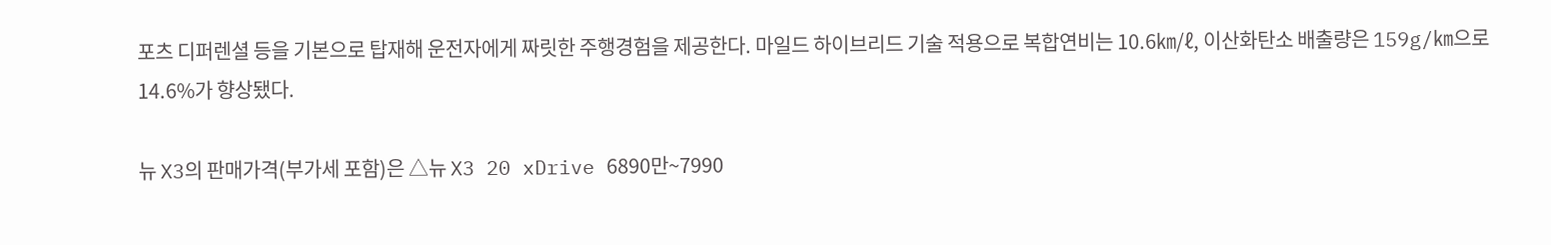포츠 디퍼렌셜 등을 기본으로 탑재해 운전자에게 짜릿한 주행경험을 제공한다. 마일드 하이브리드 기술 적용으로 복합연비는 10.6㎞/ℓ, 이산화탄소 배출량은 159g/㎞으로 14.6%가 향상됐다.

뉴 X3의 판매가격(부가세 포함)은 △뉴 X3 20 xDrive 6890만~7990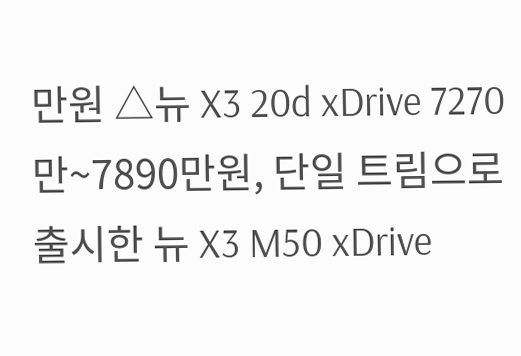만원 △뉴 X3 20d xDrive 7270만~7890만원, 단일 트림으로 출시한 뉴 X3 M50 xDrive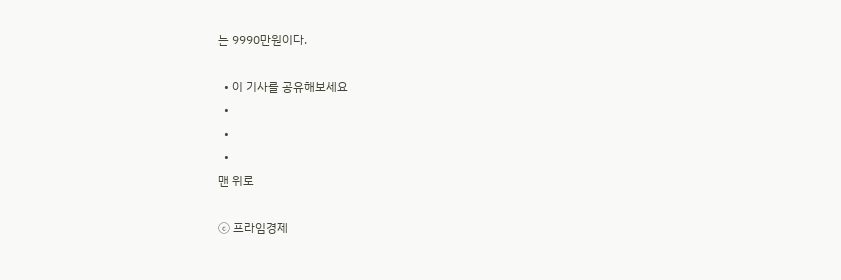는 9990만원이다.

  • 이 기사를 공유해보세요
  •
  •
  •
맨 위로

ⓒ 프라임경제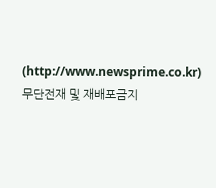(http://www.newsprime.co.kr) 무단전재 및 재배포금지